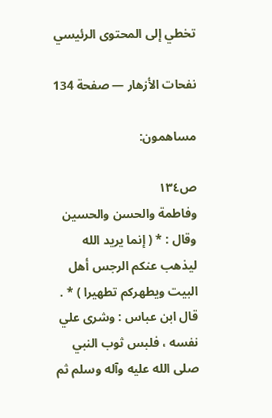تخطي إلى المحتوى الرئيسي

نفحات الأزهار — صفحة 134

مساهمون:

ص١٣٤
وفاطمة والحسن والحسين وقال : * ( إنما يريد الله ليذهب عنكم الرجس أهل البيت ويطهركم تطهيرا ) * . قال ابن عباس : وشرى علي نفسه ، فلبس ثوب النبي صلى الله عليه وآله وسلم ثم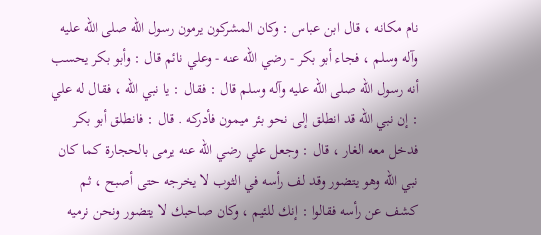نام مكانه ، قال ابن عباس : وكان المشركون يرمون رسول الله صلى الله عليه وآله وسلم ، فجاء أبو بكر - رضي الله عنه - وعلي نائم قال : وأبو بكر يحسب أنه رسول الله صلى الله عليه وآله وسلم قال : فقال : يا نبي الله ، فقال له علي : إن نبي الله قد انطلق إلى نحو بئر ميمون فأدركه . قال : فانطلق أبو بكر فدخل معه الغار ، قال : وجعل علي رضي الله عنه يرمى بالحجارة كما كان نبي الله وهو يتضور وقد لف رأسه في الثوب لا يخرجه حتى أصبح ، ثم كشف عن رأسه فقالوا : إنك للئيم ، وكان صاحبك لا يتضور ونحن نرميه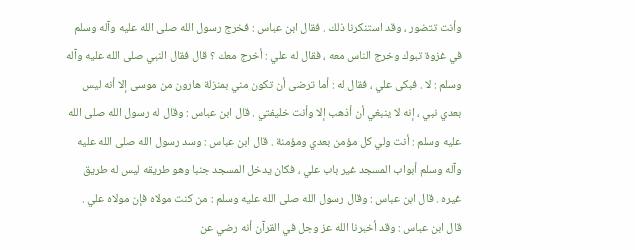وأنت تتضور ، وقد استنكرنا ذلك . فقال ابن عباس : فخرج رسول الله صلى الله عليه وآله وسلم في غزوة تبوك وخرج الناس معه ، فقال له علي : أخرج معك ؟ قال فقال النبي صلى الله عليه وآله وسلم : لا . فبكى علي ، فقال له : أما ترضى أن تكون مني بمنزلة هارون من موسى إلا أنه ليس بعدي نبي ، إنه لا ينبغي أن أذهب إلا وأنت خليفتي . قال ابن عباس : وقال له رسول الله صلى الله عليه وسلم : أنت ولي كل مؤمن بعدي ومؤمنة . قال ابن عباس : وسد رسول الله صلى الله عليه وآله وسلم أبواب المسجد غير باب علي ، فكان يدخل المسجد جنبا وهو طريقه ليس له طريق غيره . قال ابن عباس : وقال رسول الله صلى الله عليه وسلم : من كنت مولاه فإن مولاه علي . قال ابن عباس : وقد أخبرنا الله عز وجل في القرآن أنه رضي عن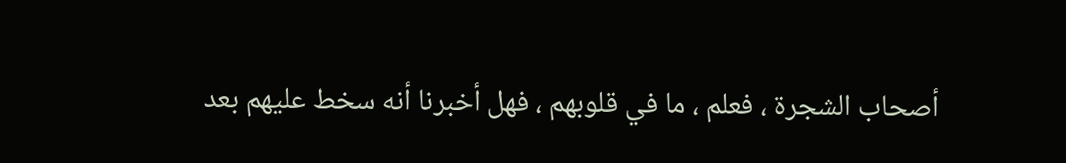أصحاب الشجرة ، فعلم ، ما في قلوبهم ، فهل أخبرنا أنه سخط عليهم بعد